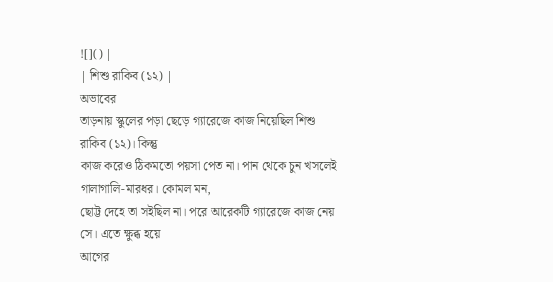![]() |
| শিশু রাকিব (১২) |
অভাবের
তাড়নায় স্কুলের পড়া ছেড়ে গ্যারেজে কাজ নিয়েছিল শিশু রাকিব (১২)। কিন্তু
কাজ করেও ঠিকমতো পয়সা পেত না। পান থেকে চুন খসলেই গালাগালি-মারধর। কোমল মন,
ছোট্ট দেহে তা সইছিল না। পরে আরেকটি গ্যারেজে কাজ নেয় সে। এতে ক্ষুব্ধ হয়ে
আগের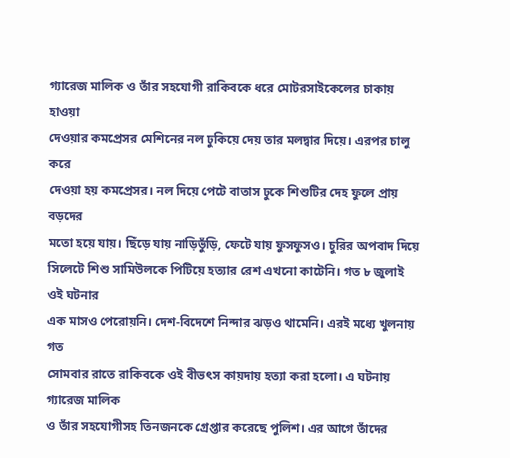গ্যারেজ মালিক ও তাঁর সহযোগী রাকিবকে ধরে মোটরসাইকেলের চাকায় হাওয়া
দেওয়ার কমপ্রেসর মেশিনের নল ঢুকিয়ে দেয় তার মলদ্বার দিয়ে। এরপর চালু করে
দেওয়া হয় কমপ্রেসর। নল দিয়ে পেটে বাতাস ঢুকে শিশুটির দেহ ফুলে প্রায় বড়দের
মতো হয়ে যায়। ছিঁড়ে যায় নাড়িভুঁড়ি, ফেটে যায় ফুসফুসও। চুরির অপবাদ দিয়ে
সিলেটে শিশু সামিউলকে পিটিয়ে হত্যার রেশ এখনো কাটেনি। গত ৮ জুলাই ওই ঘটনার
এক মাসও পেরোয়নি। দেশ-বিদেশে নিন্দার ঝড়ও থামেনি। এরই মধ্যে খুলনায় গত
সোমবার রাতে রাকিবকে ওই বীভৎস কায়দায় হত্যা করা হলো। এ ঘটনায় গ্যারেজ মালিক
ও তাঁর সহযোগীসহ তিনজনকে গ্রেপ্তার করেছে পুলিশ। এর আগে তাঁদের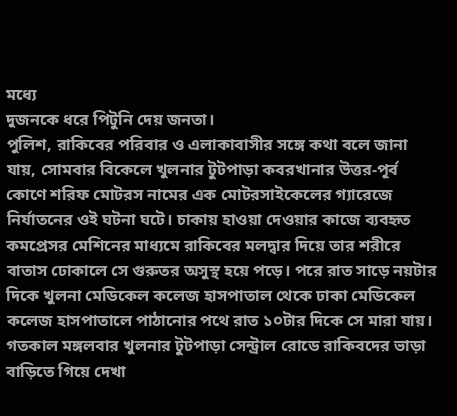মধ্যে
দুজনকে ধরে পিটুনি দেয় জনতা।
পুলিশ, রাকিবের পরিবার ও এলাকাবাসীর সঙ্গে কথা বলে জানা যায়, সোমবার বিকেলে খুলনার টুটপাড়া কবরখানার উত্তর-পূর্ব কোণে শরিফ মোটরস নামের এক মোটরসাইকেলের গ্যারেজে নির্যাতনের ওই ঘটনা ঘটে। চাকায় হাওয়া দেওয়ার কাজে ব্যবহৃত কমপ্রেসর মেশিনের মাধ্যমে রাকিবের মলদ্বার দিয়ে তার শরীরে বাতাস ঢোকালে সে গুরুতর অসুস্থ হয়ে পড়ে। পরে রাত সাড়ে নয়টার দিকে খুলনা মেডিকেল কলেজ হাসপাতাল থেকে ঢাকা মেডিকেল কলেজ হাসপাতালে পাঠানোর পথে রাত ১০টার দিকে সে মারা যায়।
গতকাল মঙ্গলবার খুলনার টুটপাড়া সেন্ট্রাল রোডে রাকিবদের ভাড়া বাড়িতে গিয়ে দেখা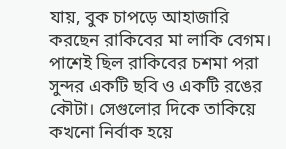যায়, বুক চাপড়ে আহাজারি করছেন রাকিবের মা লাকি বেগম। পাশেই ছিল রাকিবের চশমা পরা সুন্দর একটি ছবি ও একটি রঙের কৌটা। সেগুলোর দিকে তাকিয়ে কখনো নির্বাক হয়ে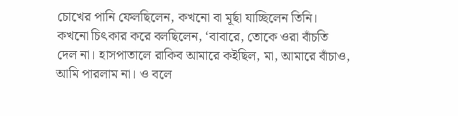চোখের পানি ফেলছিলেন, কখনো বা মূর্ছা যাচ্ছিলেন তিনি। কখনো চিৎকার করে বলছিলেন, ‘বাবারে, তোকে ওরা বাঁচতি দেল না। হাসপাতালে রাকিব আমারে কইছিল, মা, আমারে বাঁচাও, আমি পারলাম না। ও বলে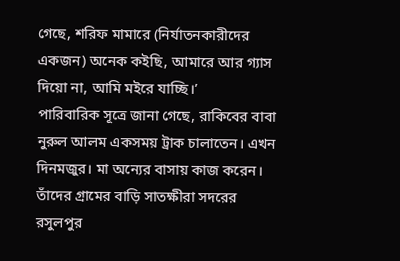গেছে, শরিফ মামারে (নির্যাতনকারীদের একজন) অনেক কইছি, আমারে আর গ্যাস দিয়ো না, আমি মইরে যাচ্ছি।’
পারিবারিক সূত্রে জানা গেছে, রাকিবের বাবা নুরুল আলম একসময় ট্রাক চালাতেন। এখন দিনমজুর। মা অন্যের বাসায় কাজ করেন। তাঁদের গ্রামের বাড়ি সাতক্ষীরা সদরের রসুলপুর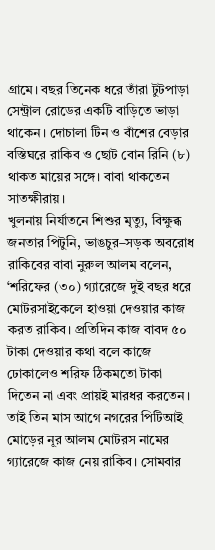গ্রামে। বছর তিনেক ধরে তাঁরা টুটপাড়া সেন্ট্রাল রোডের একটি বাড়িতে ভাড়া থাকেন। দোচালা টিন ও বাঁশের বেড়ার বস্তিঘরে রাকিব ও ছোট বোন রিনি (৮) থাকত মায়ের সঙ্গে। বাবা থাকতেন সাতক্ষীরায়।
খুলনায় নির্যাতনে শিশুর মৃত্যু, বিক্ষুব্ধ জনতার পিটুনি, ভাঙচুর–সড়ক অবরোধ
রাকিবের বাবা নুরুল আলম বলেন, ‘শরিফের (৩০) গ্যারেজে দুই বছর ধরে মোটরসাইকেলে হাওয়া দেওয়ার কাজ করত রাকিব। প্রতিদিন কাজ বাবদ ৫০ টাকা দেওয়ার কথা বলে কাজে ঢোকালেও শরিফ ঠিকমতো টাকা দিতেন না এবং প্রায়ই মারধর করতেন। তাই তিন মাস আগে নগরের পিটিআই মোড়ের নূর আলম মোটরস নামের গ্যারেজে কাজ নেয় রাকিব। সোমবার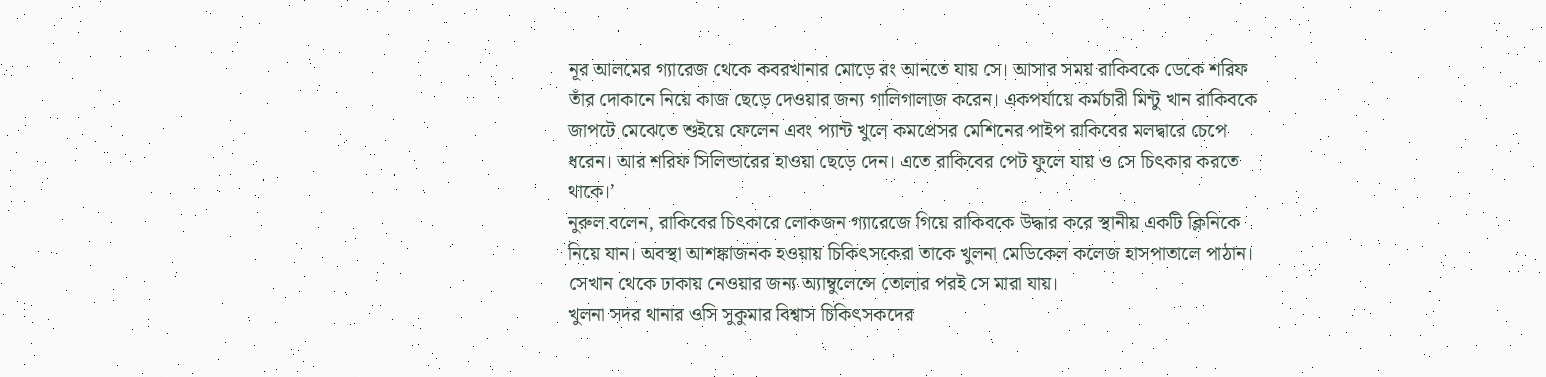নূর আলমের গ্যারেজ থেকে কবরখানার মোড়ে রং আনতে যায় সে। আসার সময় রাকিবকে ডেকে শরিফ তাঁর দোকানে নিয়ে কাজ ছেড়ে দেওয়ার জন্য গালিগালাজ করেন। একপর্যায়ে কর্মচারী মিন্টু খান রাকিবকে জাপটে মেঝেতে শুইয়ে ফেলেন এবং প্যান্ট খুলে কমপ্রেসর মেশিনের পাইপ রাকিবের মলদ্বারে চেপে ধরেন। আর শরিফ সিলিন্ডারের হাওয়া ছেড়ে দেন। এতে রাকিবের পেট ফুলে যায় ও সে চিৎকার করতে থাকে।’
নুরুল বলেন, রাকিবের চিৎকারে লোকজন গ্যারেজে গিয়ে রাকিবকে উদ্ধার করে স্থানীয় একটি ক্লিনিকে নিয়ে যান। অবস্থা আশঙ্কাজনক হওয়ায় চিকিৎসকেরা তাকে খুলনা মেডিকেল কলেজ হাসপাতালে পাঠান। সেখান থেকে ঢাকায় নেওয়ার জন্য অ্যাম্বুলেন্সে তোলার পরই সে মারা যায়।
খুলনা সদর থানার ওসি সুকুমার বিশ্বাস চিকিৎসকদের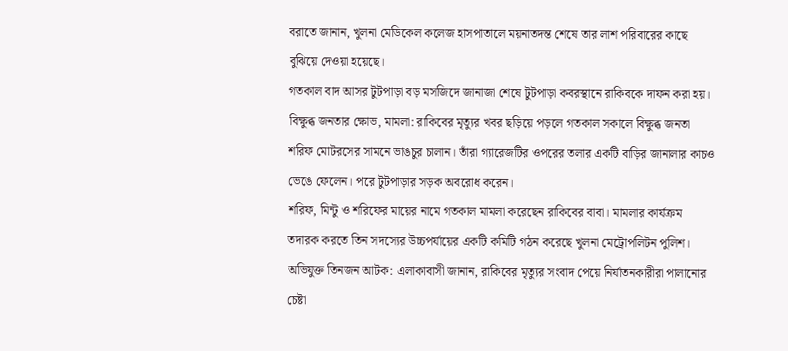বরাতে জানান, খুলনা মেডিকেল কলেজ হাসপাতালে ময়নাতদন্ত শেষে তার লাশ পরিবারের কাছে বুঝিয়ে দেওয়া হয়েছে।
গতকাল বাদ আসর টুটপাড়া বড় মসজিদে জানাজা শেষে টুটপাড়া কবরস্থানে রাকিবকে দাফন করা হয়।
বিক্ষুব্ধ জনতার ক্ষোভ, মামলা: রাকিবের মৃত্যুর খবর ছড়িয়ে পড়লে গতকাল সকালে বিক্ষুব্ধ জনতা শরিফ মোটরসের সামনে ভাঙচুর চালান। তাঁরা গ্যারেজটির ওপরের তলার একটি বাড়ির জানালার কাচও ভেঙে ফেলেন। পরে টুটপাড়ার সড়ক অবরোধ করেন।
শরিফ, মিন্টু ও শরিফের মায়ের নামে গতকাল মামলা করেছেন রাকিবের বাবা। মামলার কার্যক্রম তদারক করতে তিন সদস্যের উচ্চপর্যায়ের একটি কমিটি গঠন করেছে খুলনা মেট্রোপলিটন পুলিশ।
অভিযুক্ত তিনজন আটক: এলাকাবাসী জানান, রাকিবের মৃত্যুর সংবাদ পেয়ে নির্যাতনকারীরা পালানোর চেষ্টা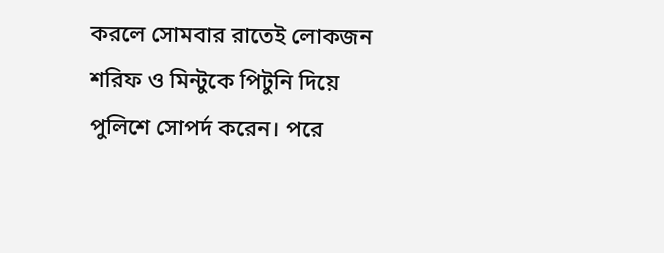করলে সোমবার রাতেই লোকজন শরিফ ও মিন্টুকে পিটুনি দিয়ে পুলিশে সোপর্দ করেন। পরে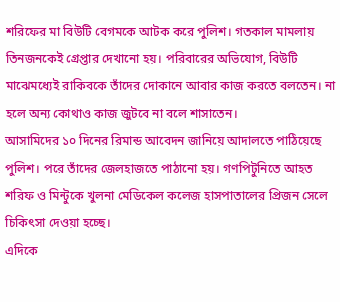শরিফের মা বিউটি বেগমকে আটক করে পুলিশ। গতকাল মামলায় তিনজনকেই গ্রেপ্তার দেখানো হয়। পরিবারের অভিযোগ, বিউটি মাঝেমধ্যেই রাকিবকে তাঁদের দোকানে আবার কাজ করতে বলতেন। না হলে অন্য কোথাও কাজ জুটবে না বলে শাসাতেন।
আসামিদের ১০ দিনের রিমান্ড আবেদন জানিয়ে আদালতে পাঠিয়েছে পুলিশ। পরে তাঁদের জেলহাজতে পাঠানো হয়। গণপিটুনিতে আহত শরিফ ও মিন্টুকে খুলনা মেডিকেল কলেজ হাসপাতালের প্রিজন সেলে চিকিৎসা দেওয়া হচ্ছে।
এদিকে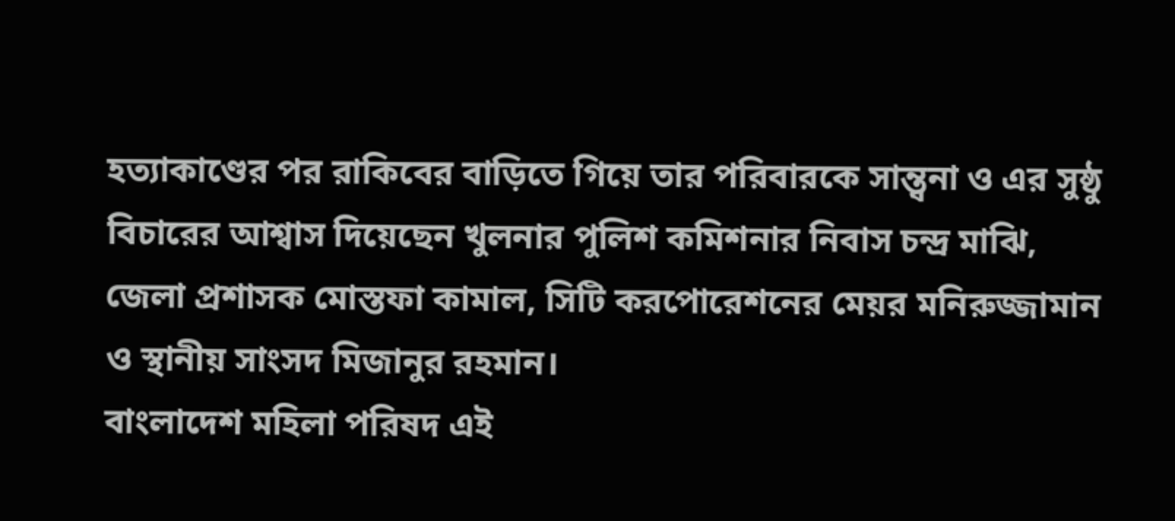হত্যাকাণ্ডের পর রাকিবের বাড়িতে গিয়ে তার পরিবারকে সান্ত্বনা ও এর সুষ্ঠু বিচারের আশ্বাস দিয়েছেন খুলনার পুলিশ কমিশনার নিবাস চন্দ্র মাঝি, জেলা প্রশাসক মোস্তফা কামাল, সিটি করপোরেশনের মেয়র মনিরুজ্জামান ও স্থানীয় সাংসদ মিজানুর রহমান।
বাংলাদেশ মহিলা পরিষদ এই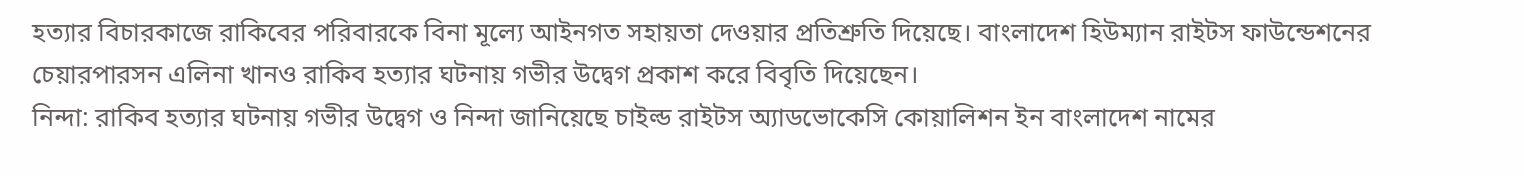হত্যার বিচারকাজে রাকিবের পরিবারকে বিনা মূল্যে আইনগত সহায়তা দেওয়ার প্রতিশ্রুতি দিয়েছে। বাংলাদেশ হিউম্যান রাইটস ফাউন্ডেশনের চেয়ারপারসন এলিনা খানও রাকিব হত্যার ঘটনায় গভীর উদ্বেগ প্রকাশ করে বিবৃতি দিয়েছেন।
নিন্দা: রাকিব হত্যার ঘটনায় গভীর উদ্বেগ ও নিন্দা জানিয়েছে চাইল্ড রাইটস অ্যাডভোকেসি কোয়ালিশন ইন বাংলাদেশ নামের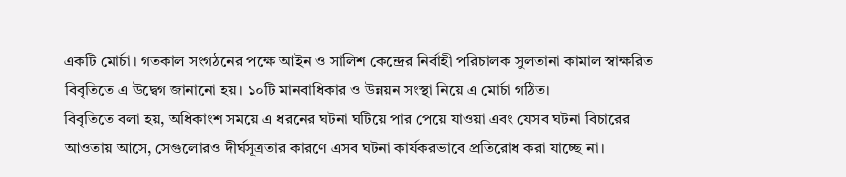একটি মোর্চা। গতকাল সংগঠনের পক্ষে আইন ও সালিশ কেন্দ্রের নির্বাহী পরিচালক সুলতানা কামাল স্বাক্ষরিত বিবৃতিতে এ উদ্বেগ জানানো হয়। ১০টি মানবাধিকার ও উন্নয়ন সংস্থা নিয়ে এ মোর্চা গঠিত।
বিবৃতিতে বলা হয়, অধিকাংশ সময়ে এ ধরনের ঘটনা ঘটিয়ে পার পেয়ে যাওয়া এবং যেসব ঘটনা বিচারের আওতায় আসে, সেগুলোরও দীর্ঘসূত্রতার কারণে এসব ঘটনা কার্যকরভাবে প্রতিরোধ করা যাচ্ছে না।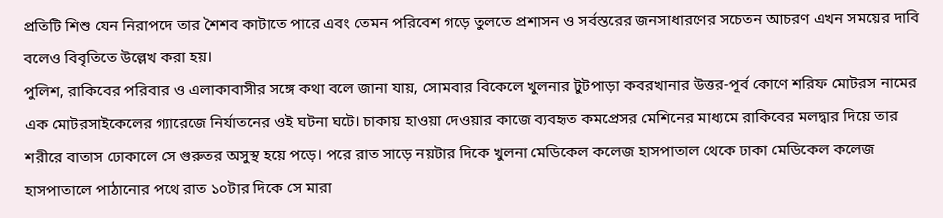প্রতিটি শিশু যেন নিরাপদে তার শৈশব কাটাতে পারে এবং তেমন পরিবেশ গড়ে তুলতে প্রশাসন ও সর্বস্তরের জনসাধারণের সচেতন আচরণ এখন সময়ের দাবি বলেও বিবৃতিতে উল্লেখ করা হয়।
পুলিশ, রাকিবের পরিবার ও এলাকাবাসীর সঙ্গে কথা বলে জানা যায়, সোমবার বিকেলে খুলনার টুটপাড়া কবরখানার উত্তর-পূর্ব কোণে শরিফ মোটরস নামের এক মোটরসাইকেলের গ্যারেজে নির্যাতনের ওই ঘটনা ঘটে। চাকায় হাওয়া দেওয়ার কাজে ব্যবহৃত কমপ্রেসর মেশিনের মাধ্যমে রাকিবের মলদ্বার দিয়ে তার শরীরে বাতাস ঢোকালে সে গুরুতর অসুস্থ হয়ে পড়ে। পরে রাত সাড়ে নয়টার দিকে খুলনা মেডিকেল কলেজ হাসপাতাল থেকে ঢাকা মেডিকেল কলেজ হাসপাতালে পাঠানোর পথে রাত ১০টার দিকে সে মারা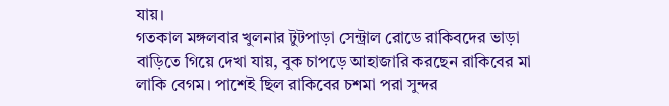যায়।
গতকাল মঙ্গলবার খুলনার টুটপাড়া সেন্ট্রাল রোডে রাকিবদের ভাড়া বাড়িতে গিয়ে দেখা যায়, বুক চাপড়ে আহাজারি করছেন রাকিবের মা লাকি বেগম। পাশেই ছিল রাকিবের চশমা পরা সুন্দর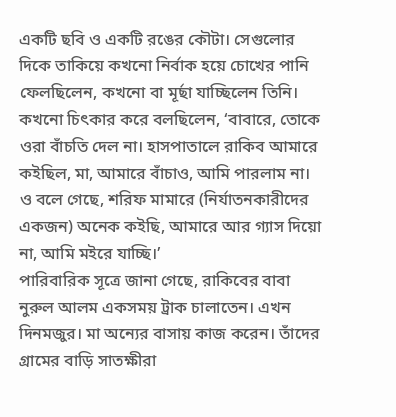একটি ছবি ও একটি রঙের কৌটা। সেগুলোর দিকে তাকিয়ে কখনো নির্বাক হয়ে চোখের পানি ফেলছিলেন, কখনো বা মূর্ছা যাচ্ছিলেন তিনি। কখনো চিৎকার করে বলছিলেন, ‘বাবারে, তোকে ওরা বাঁচতি দেল না। হাসপাতালে রাকিব আমারে কইছিল, মা, আমারে বাঁচাও, আমি পারলাম না। ও বলে গেছে, শরিফ মামারে (নির্যাতনকারীদের একজন) অনেক কইছি, আমারে আর গ্যাস দিয়ো না, আমি মইরে যাচ্ছি।’
পারিবারিক সূত্রে জানা গেছে, রাকিবের বাবা নুরুল আলম একসময় ট্রাক চালাতেন। এখন দিনমজুর। মা অন্যের বাসায় কাজ করেন। তাঁদের গ্রামের বাড়ি সাতক্ষীরা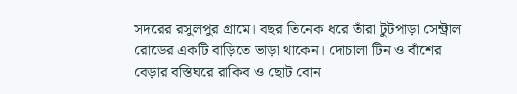সদরের রসুলপুর গ্রামে। বছর তিনেক ধরে তাঁরা টুটপাড়া সেন্ট্রাল রোডের একটি বাড়িতে ভাড়া থাকেন। দোচালা টিন ও বাঁশের বেড়ার বস্তিঘরে রাকিব ও ছোট বোন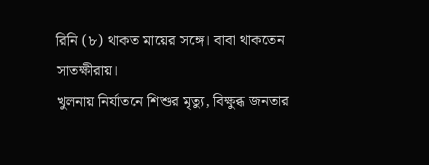রিনি (৮) থাকত মায়ের সঙ্গে। বাবা থাকতেন সাতক্ষীরায়।
খুলনায় নির্যাতনে শিশুর মৃত্যু, বিক্ষুব্ধ জনতার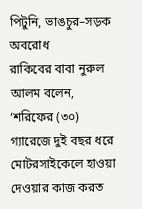পিটুনি, ভাঙচুর–সড়ক অবরোধ
রাকিবের বাবা নুরুল আলম বলেন, ‘শরিফের (৩০) গ্যারেজে দুই বছর ধরে মোটরসাইকেলে হাওয়া দেওয়ার কাজ করত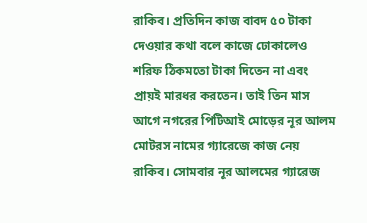রাকিব। প্রতিদিন কাজ বাবদ ৫০ টাকা দেওয়ার কথা বলে কাজে ঢোকালেও শরিফ ঠিকমতো টাকা দিতেন না এবং প্রায়ই মারধর করতেন। তাই তিন মাস আগে নগরের পিটিআই মোড়ের নূর আলম মোটরস নামের গ্যারেজে কাজ নেয় রাকিব। সোমবার নূর আলমের গ্যারেজ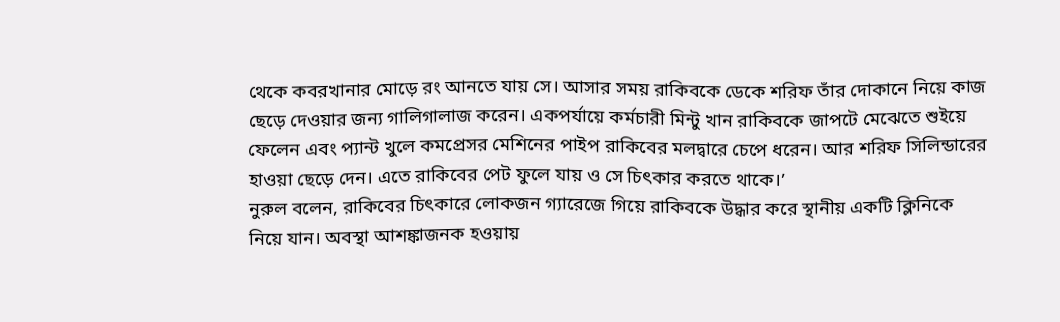থেকে কবরখানার মোড়ে রং আনতে যায় সে। আসার সময় রাকিবকে ডেকে শরিফ তাঁর দোকানে নিয়ে কাজ ছেড়ে দেওয়ার জন্য গালিগালাজ করেন। একপর্যায়ে কর্মচারী মিন্টু খান রাকিবকে জাপটে মেঝেতে শুইয়ে ফেলেন এবং প্যান্ট খুলে কমপ্রেসর মেশিনের পাইপ রাকিবের মলদ্বারে চেপে ধরেন। আর শরিফ সিলিন্ডারের হাওয়া ছেড়ে দেন। এতে রাকিবের পেট ফুলে যায় ও সে চিৎকার করতে থাকে।’
নুরুল বলেন, রাকিবের চিৎকারে লোকজন গ্যারেজে গিয়ে রাকিবকে উদ্ধার করে স্থানীয় একটি ক্লিনিকে নিয়ে যান। অবস্থা আশঙ্কাজনক হওয়ায়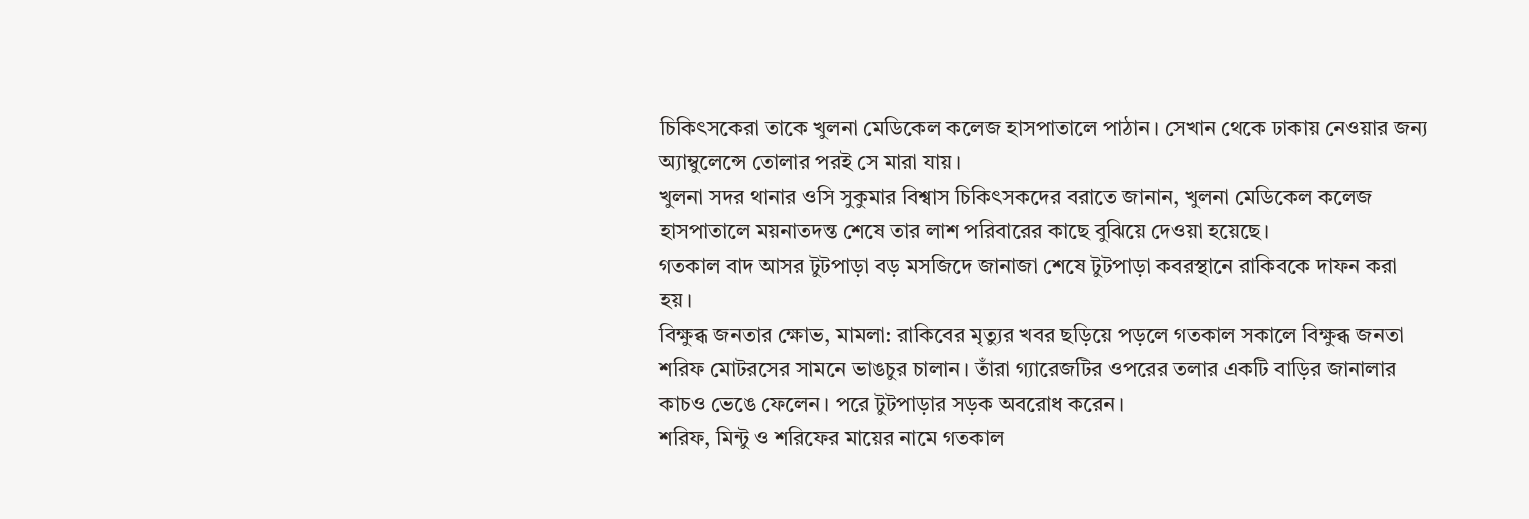চিকিৎসকেরা তাকে খুলনা মেডিকেল কলেজ হাসপাতালে পাঠান। সেখান থেকে ঢাকায় নেওয়ার জন্য অ্যাম্বুলেন্সে তোলার পরই সে মারা যায়।
খুলনা সদর থানার ওসি সুকুমার বিশ্বাস চিকিৎসকদের বরাতে জানান, খুলনা মেডিকেল কলেজ হাসপাতালে ময়নাতদন্ত শেষে তার লাশ পরিবারের কাছে বুঝিয়ে দেওয়া হয়েছে।
গতকাল বাদ আসর টুটপাড়া বড় মসজিদে জানাজা শেষে টুটপাড়া কবরস্থানে রাকিবকে দাফন করা হয়।
বিক্ষুব্ধ জনতার ক্ষোভ, মামলা: রাকিবের মৃত্যুর খবর ছড়িয়ে পড়লে গতকাল সকালে বিক্ষুব্ধ জনতা শরিফ মোটরসের সামনে ভাঙচুর চালান। তাঁরা গ্যারেজটির ওপরের তলার একটি বাড়ির জানালার কাচও ভেঙে ফেলেন। পরে টুটপাড়ার সড়ক অবরোধ করেন।
শরিফ, মিন্টু ও শরিফের মায়ের নামে গতকাল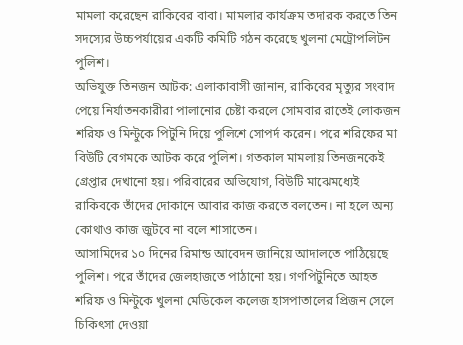মামলা করেছেন রাকিবের বাবা। মামলার কার্যক্রম তদারক করতে তিন সদস্যের উচ্চপর্যায়ের একটি কমিটি গঠন করেছে খুলনা মেট্রোপলিটন পুলিশ।
অভিযুক্ত তিনজন আটক: এলাকাবাসী জানান, রাকিবের মৃত্যুর সংবাদ পেয়ে নির্যাতনকারীরা পালানোর চেষ্টা করলে সোমবার রাতেই লোকজন শরিফ ও মিন্টুকে পিটুনি দিয়ে পুলিশে সোপর্দ করেন। পরে শরিফের মা বিউটি বেগমকে আটক করে পুলিশ। গতকাল মামলায় তিনজনকেই গ্রেপ্তার দেখানো হয়। পরিবারের অভিযোগ, বিউটি মাঝেমধ্যেই রাকিবকে তাঁদের দোকানে আবার কাজ করতে বলতেন। না হলে অন্য কোথাও কাজ জুটবে না বলে শাসাতেন।
আসামিদের ১০ দিনের রিমান্ড আবেদন জানিয়ে আদালতে পাঠিয়েছে পুলিশ। পরে তাঁদের জেলহাজতে পাঠানো হয়। গণপিটুনিতে আহত শরিফ ও মিন্টুকে খুলনা মেডিকেল কলেজ হাসপাতালের প্রিজন সেলে চিকিৎসা দেওয়া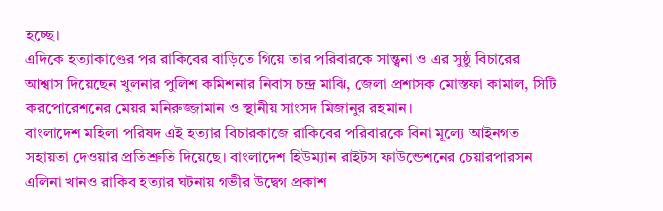হচ্ছে।
এদিকে হত্যাকাণ্ডের পর রাকিবের বাড়িতে গিয়ে তার পরিবারকে সান্ত্বনা ও এর সুষ্ঠু বিচারের আশ্বাস দিয়েছেন খুলনার পুলিশ কমিশনার নিবাস চন্দ্র মাঝি, জেলা প্রশাসক মোস্তফা কামাল, সিটি করপোরেশনের মেয়র মনিরুজ্জামান ও স্থানীয় সাংসদ মিজানুর রহমান।
বাংলাদেশ মহিলা পরিষদ এই হত্যার বিচারকাজে রাকিবের পরিবারকে বিনা মূল্যে আইনগত সহায়তা দেওয়ার প্রতিশ্রুতি দিয়েছে। বাংলাদেশ হিউম্যান রাইটস ফাউন্ডেশনের চেয়ারপারসন এলিনা খানও রাকিব হত্যার ঘটনায় গভীর উদ্বেগ প্রকাশ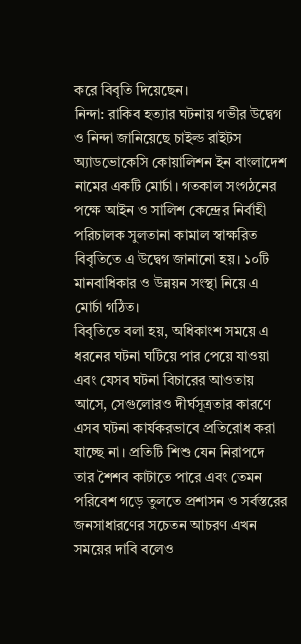করে বিবৃতি দিয়েছেন।
নিন্দা: রাকিব হত্যার ঘটনায় গভীর উদ্বেগ ও নিন্দা জানিয়েছে চাইল্ড রাইটস অ্যাডভোকেসি কোয়ালিশন ইন বাংলাদেশ নামের একটি মোর্চা। গতকাল সংগঠনের পক্ষে আইন ও সালিশ কেন্দ্রের নির্বাহী পরিচালক সুলতানা কামাল স্বাক্ষরিত বিবৃতিতে এ উদ্বেগ জানানো হয়। ১০টি মানবাধিকার ও উন্নয়ন সংস্থা নিয়ে এ মোর্চা গঠিত।
বিবৃতিতে বলা হয়, অধিকাংশ সময়ে এ ধরনের ঘটনা ঘটিয়ে পার পেয়ে যাওয়া এবং যেসব ঘটনা বিচারের আওতায় আসে, সেগুলোরও দীর্ঘসূত্রতার কারণে এসব ঘটনা কার্যকরভাবে প্রতিরোধ করা যাচ্ছে না। প্রতিটি শিশু যেন নিরাপদে তার শৈশব কাটাতে পারে এবং তেমন পরিবেশ গড়ে তুলতে প্রশাসন ও সর্বস্তরের জনসাধারণের সচেতন আচরণ এখন সময়ের দাবি বলেও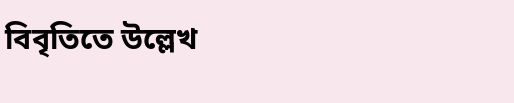বিবৃতিতে উল্লেখ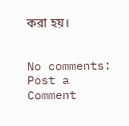করা হয়।


No comments:
Post a Comment